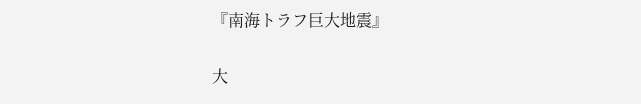『南海トラフ巨大地震』

大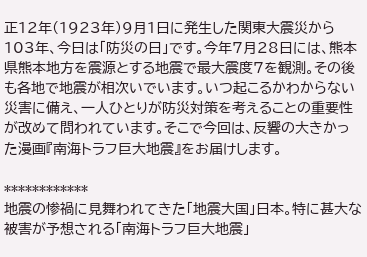正12年(1923年)9月1日に発生した関東大震災から103年、今日は「防災の日」です。今年7月28日には、熊本県熊本地方を震源とする地震で最大震度7を観測。その後も各地で地震が相次いでいます。いつ起こるかわからない災害に備え、一人ひとりが防災対策を考えることの重要性が改めて問われています。そこで今回は、反響の大きかった漫画『南海トラフ巨大地震』をお届けします。

************
地震の惨禍に見舞われてきた「地震大国」日本。特に甚大な被害が予想される「南海トラフ巨大地震」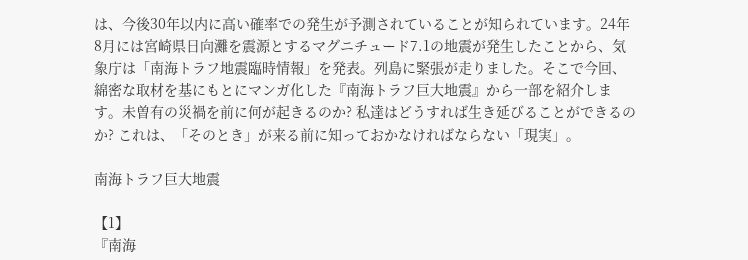は、今後30年以内に高い確率での発生が予測されていることが知られています。24年8月には宮崎県日向灘を震源とするマグニチュード7.1の地震が発生したことから、気象庁は「南海トラフ地震臨時情報」を発表。列島に緊張が走りました。そこで今回、綿密な取材を基にもとにマンガ化した『南海トラフ巨大地震』から一部を紹介します。未曽有の災禍を前に何が起きるのか? 私達はどうすれば生き延びることができるのか? これは、「そのとき」が来る前に知っておかなければならない「現実」。

南海トラフ巨大地震

【1】
『南海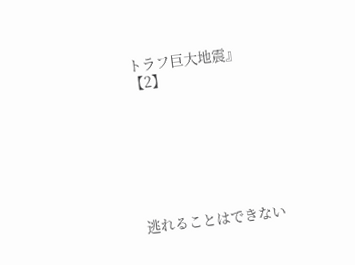トラフ巨大地震』
【2】







逃れることはできない